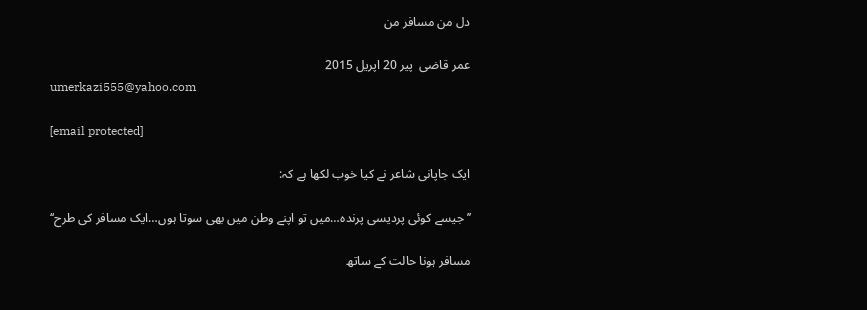دل من مسافر من

عمر قاضی  پير 20 اپريل 2015
umerkazi555@yahoo.com

[email protected]

ایک جاپانی شاعر نے کیا خوب لکھا ہے کہ:

’’جیسے کوئی پردیسی پرندہ…میں تو اپنے وطن میں بھی سوتا ہوں…ایک مسافر کی طرح‘‘

مسافر ہونا حالت کے ساتھ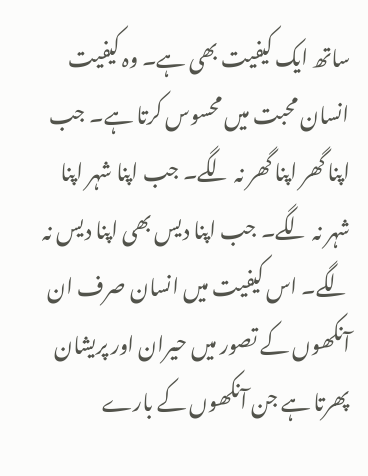ساتھ ایک کیفیت بھی ہے۔ وہ کیفیت انسان محبت میں محسوس کرتا ہے۔ جب اپنا گھر اپنا گھر نہ لگے۔ جب اپنا شہر اپنا شہر نہ لگے۔ جب اپنا دیس بھی اپنا دیس نہ لگے۔ اس کیفیت میں انسان صرف ان آنکھوں کے تصور میں حیران اور پریشان پھرتا ہے جن آنکھوں کے بارے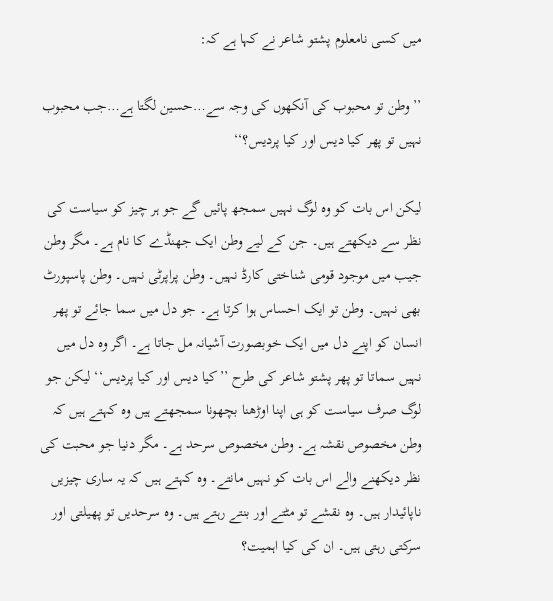میں کسی نامعلوم پشتو شاعر نے کہا ہے کہ:

’’وطن تو محبوب کی آنکھوں کی وجہ سے…حسین لگتا ہے…جب محبوب نہیں تو پھر کیا دیس اور کیا پردیس؟‘‘

لیکن اس بات کو وہ لوگ نہیں سمجھ پائیں گے جو ہر چیز کو سیاست کی نظر سے دیکھتے ہیں۔ جن کے لیے وطن ایک جھنڈے کا نام ہے۔ مگر وطن جیب میں موجود قومی شناختی کارڈ نہیں۔ وطن پراپرٹی نہیں۔ وطن پاسپورٹ بھی نہیں۔ وطن تو ایک احساس ہوا کرتا ہے۔ جو دل میں سما جائے تو پھر انسان کو اپنے دل میں ایک خوبصورت آشیانہ مل جاتا ہے۔ اگر وہ دل میں نہیں سماتا تو پھر پشتو شاعر کی طرح ’’کیا دیس اور کیا پردیس‘‘ لیکن جو لوگ صرف سیاست کو ہی اپنا اوڑھنا بچھونا سمجھتے ہیں وہ کہتے ہیں کہ وطن مخصوص نقشہ ہے۔ وطن مخصوص سرحد ہے۔ مگر دنیا جو محبت کی نظر دیکھنے والے اس بات کو نہیں مانتے۔ وہ کہتے ہیں کہ یہ ساری چیزیں ناپائیدار ہیں۔ وہ نقشے تو مٹتے اور بنتے رہتے ہیں۔ وہ سرحدیں تو پھیلتی اور سرکتی رہتی ہیں۔ ان کی کیا اہمیت؟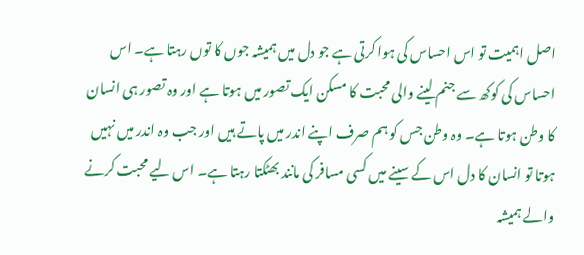اصل اہمیت تو اس احساس کی ہوا کرتی ہے جو دل میں ہمیشہ جوں کا توں رہتا ہے۔ اس احساس کی کوکھ سے جنم لینے والی محبت کا مسکن ایک تصور میں ہوتا ہے اور وہ تصور ہی انسان کا وطن ہوتا ہے۔ وہ وطن جس کو ہم صرف اپنے اندر میں پاتے ہیں اور جب وہ اندر میں نہیں ہوتا تو انسان کا دل اس کے سینے میں کسی مسافر کی مانند بھٹکتا رہتا ہے۔ اس لیے محبت کرنے والے ہمیشہ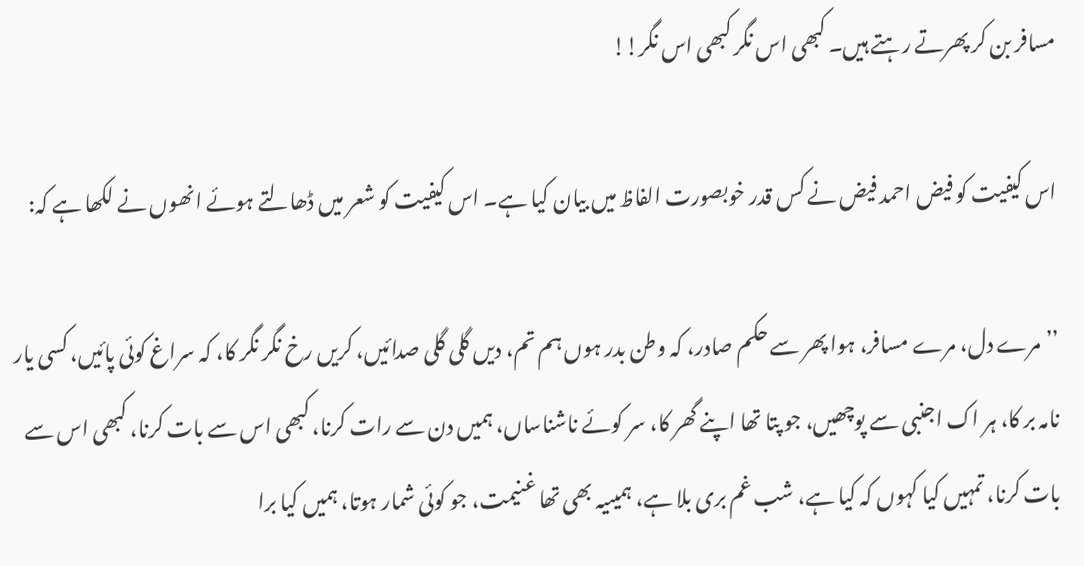مسافر بن کر پھرتے رہتے ہیں۔ کبھی اس نگر کبھی اس نگر!!

اس کیفیت کو فیض احمد فیض نے کس قدر خوبصورت الفاظ میں بیان کیا ہے۔ اس کیفیت کو شعر میں ڈھالتے ہوئے انھوں نے لکھا ہے کہ:

’’مرے دل، مرے مسافر، ہوا پھر سے حکم صادر، کہ وطن بدر ہوں ہم تم، دیں گلی گلی صدائیں، کریں رخ نگر نگر کا، کہ سراغ کوئی پائیں، کسی یار نامہ بر کا، ہر اک اجنبی سے پوچھیں، جو پتا تھا اپنے گھر کا، سر کوئے ناشناساں، ہمیں دن سے رات کرنا، کبھی اس سے بات کرنا، کبھی اس سے بات کرنا، تمہیں کیا کہوں کہ کیا ہے، شب غم بری بلا ہے، ہمیںیہ بھی تھا غنیمت، جو کوئی شمار ہوتا، ہمیں کیا برا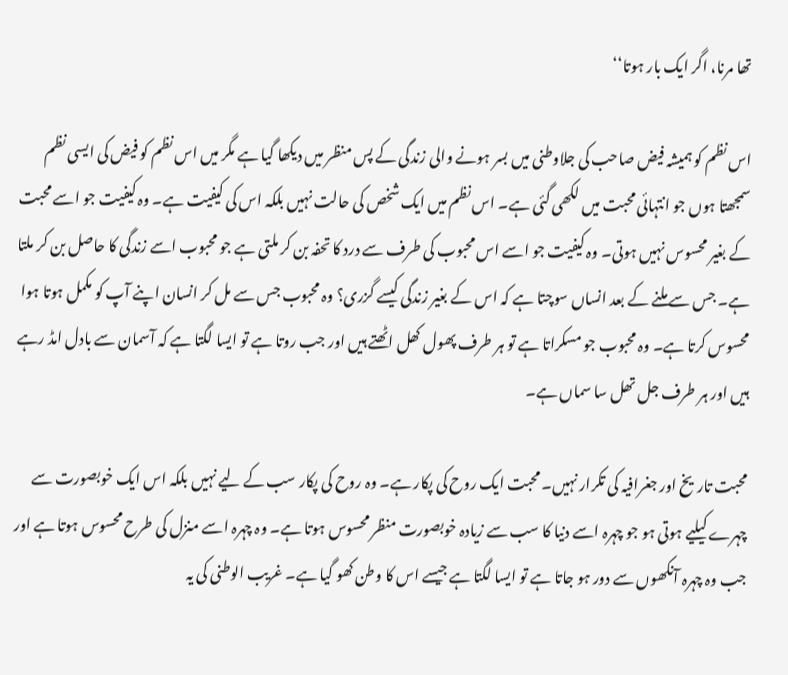تھا مرنا، اگر ایک بار ہوتا‘‘

اس نظم کو ہمیشہ فیض صاحب کی جلاوطنی میں بسر ہونے والی زندگی کے پس منظر میں دیکھا گیا ہے مگر میں اس نظم کو فیض کی ایسی نظم سمجھتا ہوں جو انتہائی محبت میں لکھی گئی ہے۔ اس نظم میں ایک شخص کی حالت نہیں بلکہ اس کی کیفیت ہے۔ وہ کیفیت جو اسے محبت کے بغیر محسوس نہیں ہوتی۔ وہ کیفیت جو اسے اس محبوب کی طرف سے درد کا تحفہ بن کر ملتی ہے جو محبوب اسے زندگی کا حاصل بن کر ملتا ہے۔ جس سے ملنے کے بعد انساں سوچتا ہے کہ اس کے بغیر زندگی کیسے گزری؟ وہ محبوب جس سے مل کر انسان اپنے آپ کو مکمل ہوتا ہوا محسوس کرتا ہے۔ وہ محبوب جو مسکراتا ہے تو ہر طرف پھول کھل اٹھتے ہیں اور جب روتا ہے تو ایسا لگتا ہے کہ آسمان سے بادل امڈ رہے ہیں اور ہر طرف جل تھل سا سماں ہے۔

محبت تاریخ اور جغرافیہ کی تکرار نہیں۔ محبت ایک روح کی پکار ہے۔ وہ روح کی پکار سب کے لیے نہیں بلکہ اس ایک خوبصورت سے چہرے کیلیے ہوتی ہو جو چہرہ اسے دنیا کا سب سے زیادہ خوبصورت منظر محسوس ہوتا ہے۔ وہ چہرہ اسے منزل کی طرح محسوس ہوتا ہے اور جب وہ چہرہ آنکھوں سے دور ہو جاتا ہے تو ایسا لگتا ہے جیسے اس کا وطن کھو گیا ہے۔ غریب الوطنی کی یہ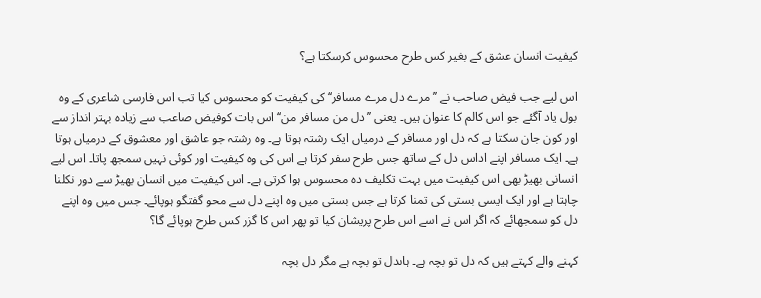کیفیت انسان عشق کے بغیر کس طرح محسوس کرسکتا ہے؟

اس لیے جب فیض صاحب نے ’’مرے دل مرے مسافر‘‘ کی کیفیت کو محسوس کیا تب اس فارسی شاعری کے وہ بول یاد آگئے جو اس کالم کا عنوان ہیں۔ یعنی ’’دل من مسافر من‘‘ اس بات کوفیض صاعب سے زیادہ بہتر انداز سے اور کون جان سکتا ہے کہ دل اور مسافر کے درمیاں ایک رشتہ ہوتا ہے۔ وہ رشتہ جو عاشق اور معشوق کے درمیاں ہوتا ہے۔ ایک مسافر اپنے اداس دل کے ساتھ جس طرح سفر کرتا ہے اس کی وہ کیفیت اور کوئی نہیں سمجھ پاتا۔ اس لیے انسانی بھیڑ بھی اس کیفیت میں بہت تکلیف دہ محسوس ہوا کرتی ہے۔ اس کیفیت میں انسان بھیڑ سے دور نکلنا چاہتا ہے اور ایک ایسی بستی کی تمنا کرتا ہے جس بستی میں وہ اپنے دل سے محو گفتگو ہوپائے۔ جس میں وہ اپنے دل کو سمجھائے کہ اگر اس نے اسے اس طرح پریشان کیا تو پھر اس کا گزر کس طرح ہوپائے گا؟

کہنے والے کہتے ہیں کہ دل تو بچہ ہے۔ ہاںدل تو بچہ ہے مگر دل بچہ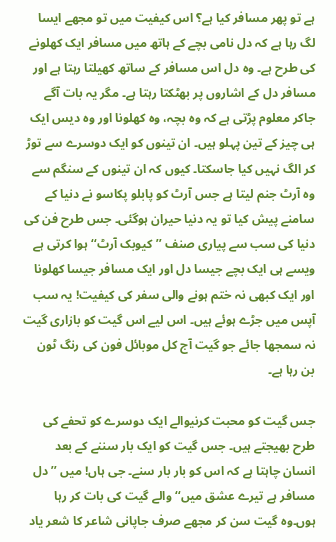ہے تو پھر مسافر کیا ہے؟ اس کیفیت میں تو مجھے ایسا لگ رہا ہے کہ دل نامی بچے کے ہاتھ میں مسافر ایک کھلونے کی طرح ہے۔ وہ دل اس مسافر کے ساتھ کھیلتا رہتا ہے اور مسافر دل کے اشاروں پر بھٹکتا رہتا ہے۔ مگر یہ بات آگے جاکر معلوم پڑتی ہے کہ وہ بچہ، وہ کھلونا اور وہ دیس ایک ہی چیز کے تین پہلو ہیں۔ ان تینوں کو ایک دوسرے سے توڑ کر الگ نہیں کیا جاسکتا۔ کیوں کہ ان تینوں کے سنگم سے وہ آرٹ جنم لیتا ہے جس آرٹ کو پابلو پکاسو نے دنیا کے سامنے پیش کیا تو یہ دنیا حیران ہوگئی۔ جس طرح فن کی دنیا کی سب سے پیاری صنف ’’کیوبک آرٹ‘‘ ہوا کرتی ہے ویسے ہی ایک بچے جیسا دل اور ایک مسافر جیسا کھلونا اور ایک کبھی نہ ختم ہونے والی سفر کی کیفیت! یہ سب آپس میں جڑے ہوئے ہیں۔ اس لیے اس گیت کو بازاری گیت نہ سمجھا جائے جو گیت آج کل موبائل فون کی رنگ ٹون بن رہا ہے۔

جس گیت کو محبت کرنیوالے ایک دوسرے کو تحفے کی طرح بھیجتے ہیں۔ جس گیت کو ایک بار سننے کے بعد انسان چاہتا ہے کہ اس کو بار بار سنے۔ جی ہاں! میں ’’دل مسافر ہے تیرے عشق میں‘‘ والے گیت کی بات کر رہا ہوں۔وہ گیت سن کر مجھے صرف جاپانی شاعر کا شعر یاد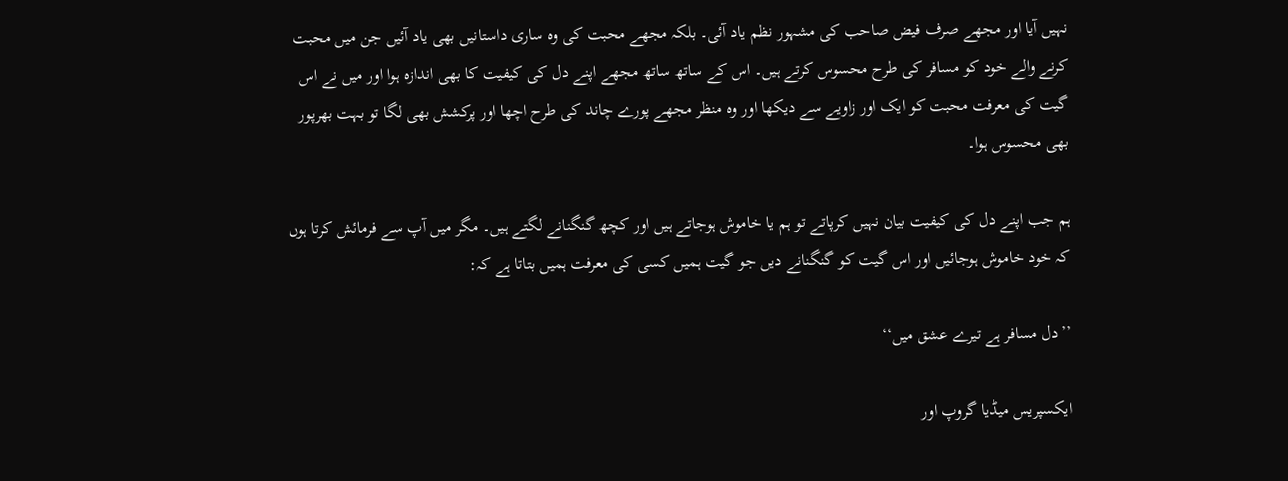نہیں آیا اور مجھے صرف فیض صاحب کی مشہور نظم یاد آئی۔ بلکہ مجھے محبت کی وہ ساری داستانیں بھی یاد آئیں جن میں محبت کرنے والے خود کو مسافر کی طرح محسوس کرتے ہیں۔ اس کے ساتھ ساتھ مجھے اپنے دل کی کیفیت کا بھی اندازہ ہوا اور میں نے اس گیت کی معرفت محبت کو ایک اور زاویے سے دیکھا اور وہ منظر مجھے پورے چاند کی طرح اچھا اور پرکشش بھی لگا تو بہت بھرپور بھی محسوس ہوا۔

ہم جب اپنے دل کی کیفیت بیان نہیں کرپاتے تو ہم یا خاموش ہوجاتے ہیں اور کچھ گنگنانے لگتے ہیں۔ مگر میں آپ سے فرمائش کرتا ہوں کہ خود خاموش ہوجائیں اور اس گیت کو گنگنانے دیں جو گیت ہمیں کسی کی معرفت ہمیں بتاتا ہے کہ:

’’دل مسافر ہے تیرے عشق میں‘‘

ایکسپریس میڈیا گروپ اور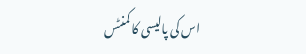اس کی پالیسی کا کمنٹس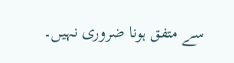سے متفق ہونا ضروری نہیں۔